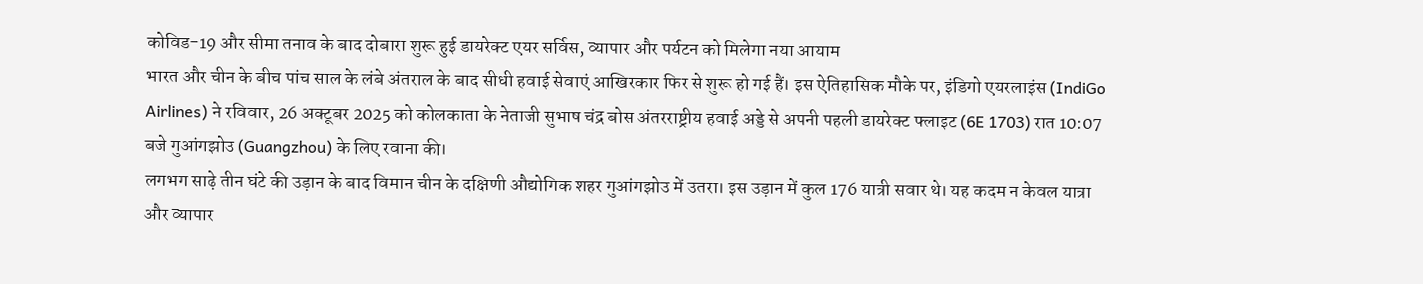कोविड-19 और सीमा तनाव के बाद दोबारा शुरू हुई डायरेक्ट एयर सर्विस, व्यापार और पर्यटन को मिलेगा नया आयाम
भारत और चीन के बीच पांच साल के लंबे अंतराल के बाद सीधी हवाई सेवाएं आखिरकार फिर से शुरू हो गई हैं। इस ऐतिहासिक मौके पर, इंडिगो एयरलाइंस (IndiGo Airlines) ने रविवार, 26 अक्टूबर 2025 को कोलकाता के नेताजी सुभाष चंद्र बोस अंतरराष्ट्रीय हवाई अड्डे से अपनी पहली डायरेक्ट फ्लाइट (6E 1703) रात 10:07 बजे गुआंगझोउ (Guangzhou) के लिए रवाना की।
लगभग साढ़े तीन घंटे की उड़ान के बाद विमान चीन के दक्षिणी औद्योगिक शहर गुआंगझोउ में उतरा। इस उड़ान में कुल 176 यात्री सवार थे। यह कदम न केवल यात्रा और व्यापार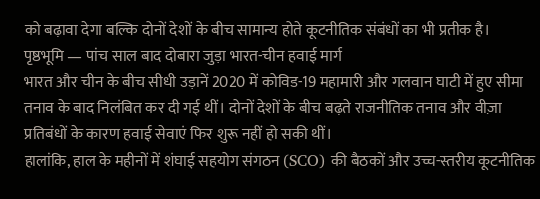को बढ़ावा देगा बल्कि दोनों देशों के बीच सामान्य होते कूटनीतिक संबंधों का भी प्रतीक है।
पृष्ठभूमि — पांच साल बाद दोबारा जुड़ा भारत-चीन हवाई मार्ग
भारत और चीन के बीच सीधी उड़ानें 2020 में कोविड-19 महामारी और गलवान घाटी में हुए सीमा तनाव के बाद निलंबित कर दी गई थीं। दोनों देशों के बीच बढ़ते राजनीतिक तनाव और वीज़ा प्रतिबंधों के कारण हवाई सेवाएं फिर शुरू नहीं हो सकी थीं।
हालांकि, हाल के महीनों में शंघाई सहयोग संगठन (SCO) की बैठकों और उच्च-स्तरीय कूटनीतिक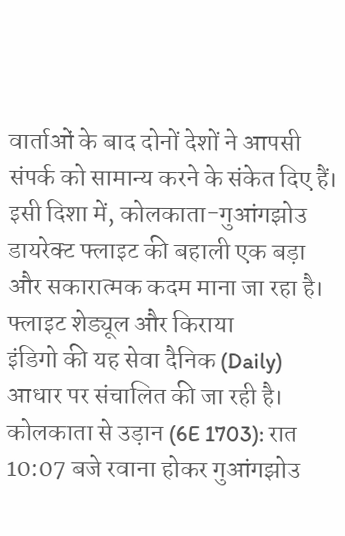वार्ताओं के बाद दोनों देशों ने आपसी संपर्क को सामान्य करने के संकेत दिए हैं। इसी दिशा में, कोलकाता-गुआंगझोउ डायरेक्ट फ्लाइट की बहाली एक बड़ा और सकारात्मक कदम माना जा रहा है।
फ्लाइट शेड्यूल और किराया
इंडिगो की यह सेवा दैनिक (Daily) आधार पर संचालित की जा रही है।
कोलकाता से उड़ान (6E 1703): रात 10:07 बजे रवाना होकर गुआंगझोउ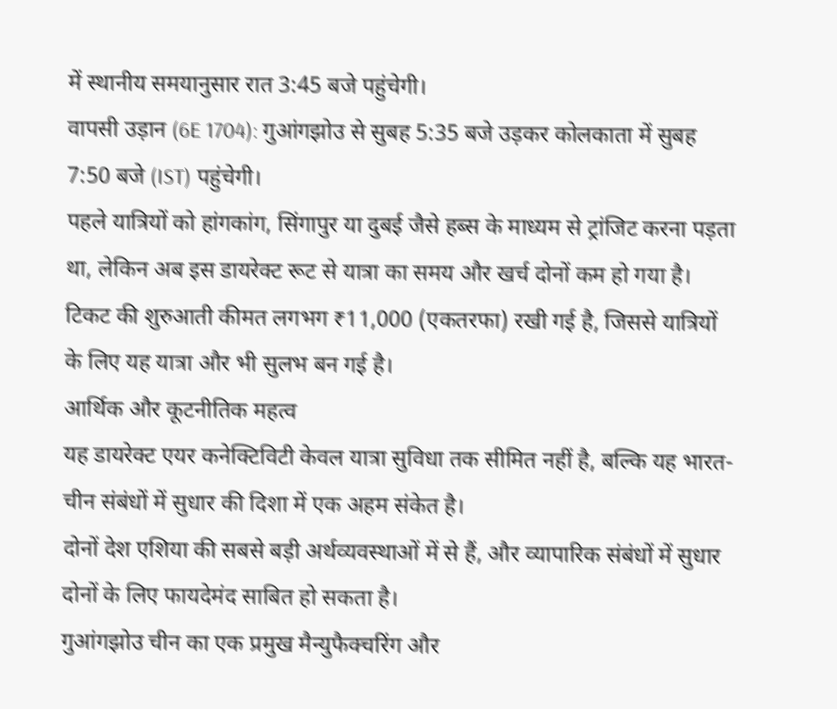में स्थानीय समयानुसार रात 3:45 बजे पहुंचेगी।
वापसी उड़ान (6E 1704): गुआंगझोउ से सुबह 5:35 बजे उड़कर कोलकाता में सुबह 7:50 बजे (IST) पहुंचेगी।
पहले यात्रियों को हांगकांग, सिंगापुर या दुबई जैसे हब्स के माध्यम से ट्रांजिट करना पड़ता था, लेकिन अब इस डायरेक्ट रूट से यात्रा का समय और खर्च दोनों कम हो गया है।
टिकट की शुरुआती कीमत लगभग ₹11,000 (एकतरफा) रखी गई है, जिससे यात्रियों के लिए यह यात्रा और भी सुलभ बन गई है।
आर्थिक और कूटनीतिक महत्व
यह डायरेक्ट एयर कनेक्टिविटी केवल यात्रा सुविधा तक सीमित नहीं है, बल्कि यह भारत-चीन संबंधों में सुधार की दिशा में एक अहम संकेत है।
दोनों देश एशिया की सबसे बड़ी अर्थव्यवस्थाओं में से हैं, और व्यापारिक संबंधों में सुधार दोनों के लिए फायदेमंद साबित हो सकता है।
गुआंगझोउ चीन का एक प्रमुख मैन्युफैक्चरिंग और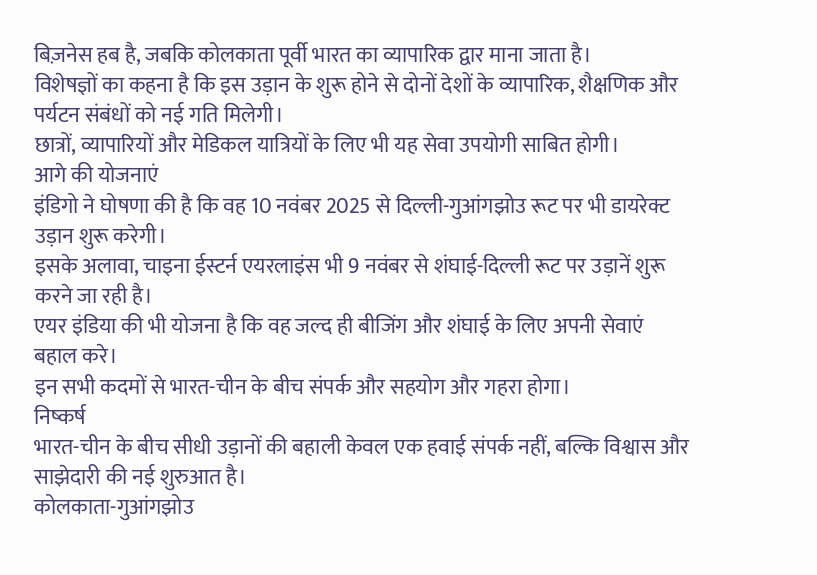बिज़नेस हब है, जबकि कोलकाता पूर्वी भारत का व्यापारिक द्वार माना जाता है।
विशेषज्ञों का कहना है कि इस उड़ान के शुरू होने से दोनों देशों के व्यापारिक, शैक्षणिक और पर्यटन संबंधों को नई गति मिलेगी।
छात्रों, व्यापारियों और मेडिकल यात्रियों के लिए भी यह सेवा उपयोगी साबित होगी।
आगे की योजनाएं
इंडिगो ने घोषणा की है कि वह 10 नवंबर 2025 से दिल्ली-गुआंगझोउ रूट पर भी डायरेक्ट उड़ान शुरू करेगी।
इसके अलावा, चाइना ईस्टर्न एयरलाइंस भी 9 नवंबर से शंघाई-दिल्ली रूट पर उड़ानें शुरू करने जा रही है।
एयर इंडिया की भी योजना है कि वह जल्द ही बीजिंग और शंघाई के लिए अपनी सेवाएं बहाल करे।
इन सभी कदमों से भारत-चीन के बीच संपर्क और सहयोग और गहरा होगा।
निष्कर्ष
भारत-चीन के बीच सीधी उड़ानों की बहाली केवल एक हवाई संपर्क नहीं, बल्कि विश्वास और साझेदारी की नई शुरुआत है।
कोलकाता-गुआंगझोउ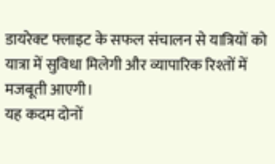डायरेक्ट फ्लाइट के सफल संचालन से यात्रियों को यात्रा में सुविधा मिलेगी और व्यापारिक रिश्तों में मजबूती आएगी।
यह कदम दोनों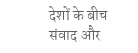देशों के बीच संवाद और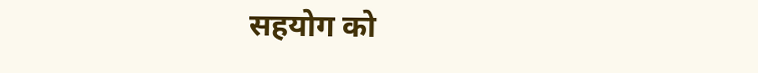सहयोग को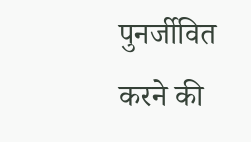पुनर्जीवित करने की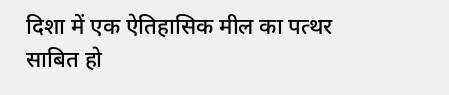दिशा में एक ऐतिहासिक मील का पत्थर साबित हो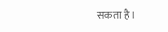सकता है।